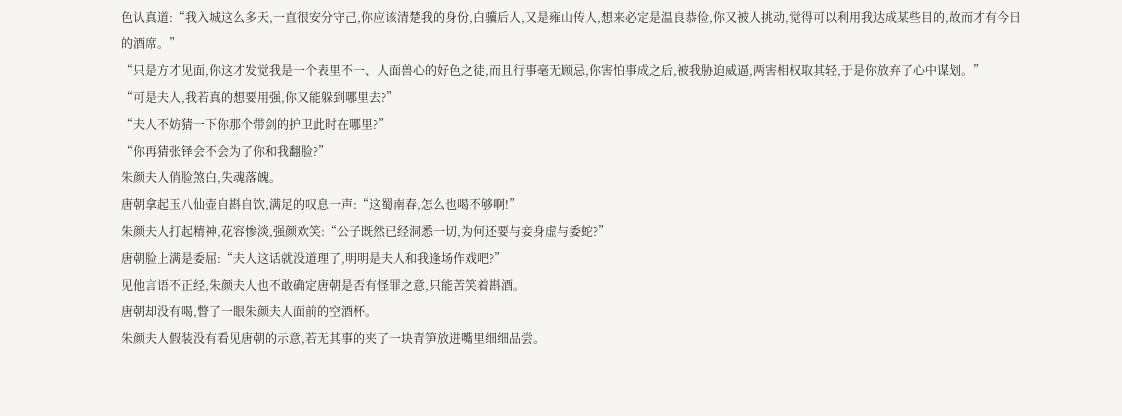色认真道:“我入城这么多天,一直很安分守己,你应该清楚我的身份,白骥后人,又是雍山传人,想来必定是温良恭俭,你又被人挑动,觉得可以利用我达成某些目的,故而才有今日的酒席。”
“只是方才见面,你这才发觉我是一个表里不一、人面兽心的好色之徒,而且行事毫无顾忌,你害怕事成之后,被我胁迫威逼,两害相权取其轻,于是你放弃了心中谋划。”
“可是夫人,我若真的想要用强,你又能躲到哪里去?”
“夫人不妨猜一下你那个带剑的护卫此时在哪里?”
“你再猜张铎会不会为了你和我翻脸?”
朱颜夫人俏脸煞白,失魂落魄。
唐朝拿起玉八仙壶自斟自饮,满足的叹息一声:“这蜀南春,怎么也喝不够啊!”
朱颜夫人打起精神,花容惨淡,强颜欢笑:“公子既然已经洞悉一切,为何还要与妾身虚与委蛇?”
唐朝脸上满是委屈:“夫人这话就没道理了,明明是夫人和我逢场作戏吧?”
见他言语不正经,朱颜夫人也不敢确定唐朝是否有怪罪之意,只能苦笑着斟酒。
唐朝却没有喝,瞥了一眼朱颜夫人面前的空酒杯。
朱颜夫人假装没有看见唐朝的示意,若无其事的夹了一块青笋放进嘴里细细品尝。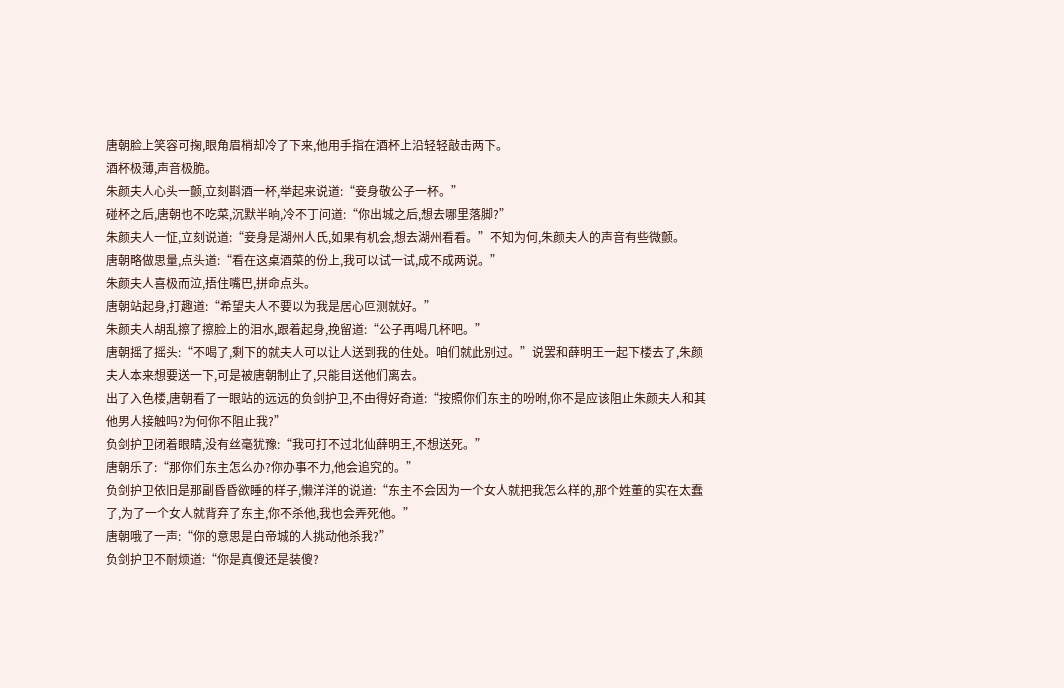唐朝脸上笑容可掬,眼角眉梢却冷了下来,他用手指在酒杯上沿轻轻敲击两下。
酒杯极薄,声音极脆。
朱颜夫人心头一颤,立刻斟酒一杯,举起来说道:“妾身敬公子一杯。”
碰杯之后,唐朝也不吃菜,沉默半晌,冷不丁问道:“你出城之后,想去哪里落脚?”
朱颜夫人一怔,立刻说道:“妾身是湖州人氏,如果有机会,想去湖州看看。”不知为何,朱颜夫人的声音有些微颤。
唐朝略做思量,点头道:“看在这桌酒菜的份上,我可以试一试,成不成两说。”
朱颜夫人喜极而泣,捂住嘴巴,拼命点头。
唐朝站起身,打趣道:“希望夫人不要以为我是居心叵测就好。”
朱颜夫人胡乱擦了擦脸上的泪水,跟着起身,挽留道:“公子再喝几杯吧。”
唐朝摇了摇头:“不喝了,剩下的就夫人可以让人送到我的住处。咱们就此别过。”说罢和薛明王一起下楼去了,朱颜夫人本来想要送一下,可是被唐朝制止了,只能目送他们离去。
出了入色楼,唐朝看了一眼站的远远的负剑护卫,不由得好奇道:“按照你们东主的吩咐,你不是应该阻止朱颜夫人和其他男人接触吗?为何你不阻止我?”
负剑护卫闭着眼睛,没有丝毫犹豫:“我可打不过北仙薛明王,不想送死。”
唐朝乐了:“那你们东主怎么办?你办事不力,他会追究的。”
负剑护卫依旧是那副昏昏欲睡的样子,懒洋洋的说道:“东主不会因为一个女人就把我怎么样的,那个姓董的实在太蠢了,为了一个女人就背弃了东主,你不杀他,我也会弄死他。”
唐朝哦了一声:“你的意思是白帝城的人挑动他杀我?”
负剑护卫不耐烦道:“你是真傻还是装傻?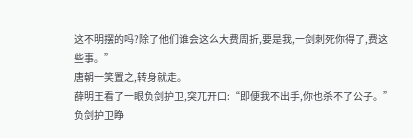这不明摆的吗?除了他们谁会这么大费周折,要是我,一剑刺死你得了,费这些事。”
唐朝一笑置之,转身就走。
薛明王看了一眼负剑护卫,突兀开口:“即便我不出手,你也杀不了公子。”
负剑护卫睁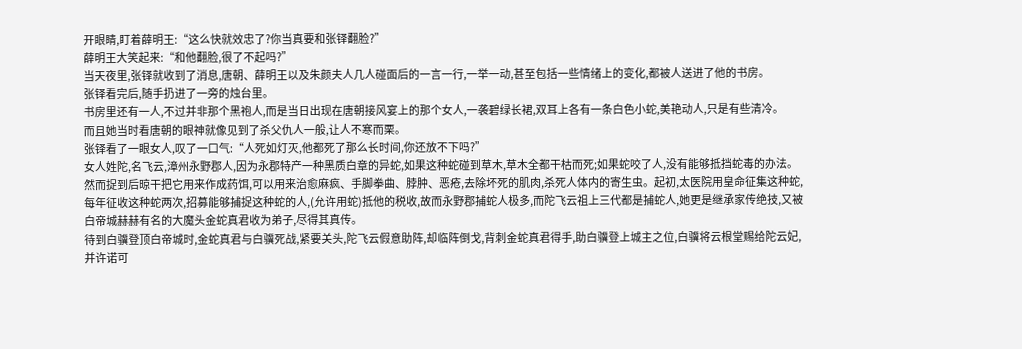开眼睛,盯着薛明王:“这么快就效忠了?你当真要和张铎翻脸?”
薛明王大笑起来:“和他翻脸,很了不起吗?”
当天夜里,张铎就收到了消息,唐朝、薛明王以及朱颜夫人几人碰面后的一言一行,一举一动,甚至包括一些情绪上的变化,都被人送进了他的书房。
张铎看完后,随手扔进了一旁的烛台里。
书房里还有一人,不过并非那个黑袍人,而是当日出现在唐朝接风宴上的那个女人,一袭碧绿长裙,双耳上各有一条白色小蛇,美艳动人,只是有些清冷。
而且她当时看唐朝的眼神就像见到了杀父仇人一般,让人不寒而栗。
张铎看了一眼女人,叹了一口气:“人死如灯灭,他都死了那么长时间,你还放不下吗?”
女人姓陀,名飞云,漳州永野郡人,因为永郡特产一种黑质白章的异蛇,如果这种蛇碰到草木,草木全都干枯而死;如果蛇咬了人,没有能够抵挡蛇毒的办法。然而捉到后晾干把它用来作成药饵,可以用来治愈麻疯、手脚拳曲、脖肿、恶疮,去除坏死的肌肉,杀死人体内的寄生虫。起初,太医院用皇命征集这种蛇,每年征收这种蛇两次,招募能够捕捉这种蛇的人,(允许用蛇)抵他的税收,故而永野郡捕蛇人极多,而陀飞云祖上三代都是捕蛇人,她更是继承家传绝技,又被白帝城赫赫有名的大魔头金蛇真君收为弟子,尽得其真传。
待到白骥登顶白帝城时,金蛇真君与白骥死战,紧要关头,陀飞云假意助阵,却临阵倒戈,背刺金蛇真君得手,助白骥登上城主之位,白骥将云根堂赐给陀云妃,并许诺可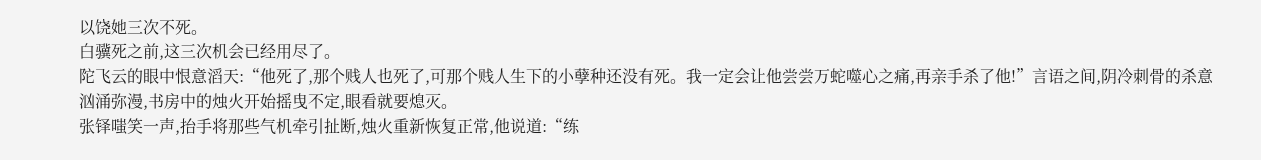以饶她三次不死。
白骥死之前,这三次机会已经用尽了。
陀飞云的眼中恨意滔天:“他死了,那个贱人也死了,可那个贱人生下的小孽种还没有死。我一定会让他尝尝万蛇噬心之痛,再亲手杀了他!”言语之间,阴冷刺骨的杀意汹涌弥漫,书房中的烛火开始摇曳不定,眼看就要熄灭。
张铎嗤笑一声,抬手将那些气机牵引扯断,烛火重新恢复正常,他说道:“练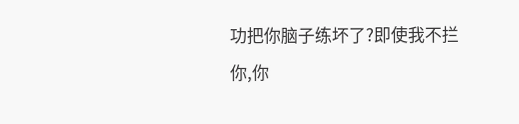功把你脑子练坏了?即使我不拦你,你